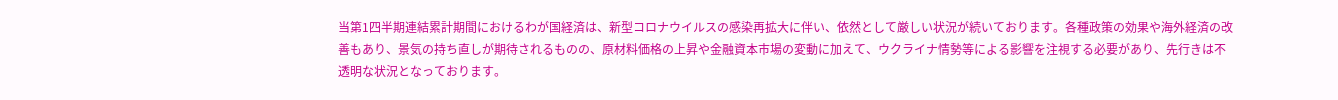当第1四半期連結累計期間におけるわが国経済は、新型コロナウイルスの感染再拡大に伴い、依然として厳しい状況が続いております。各種政策の効果や海外経済の改善もあり、景気の持ち直しが期待されるものの、原材料価格の上昇や金融資本市場の変動に加えて、ウクライナ情勢等による影響を注視する必要があり、先行きは不透明な状況となっております。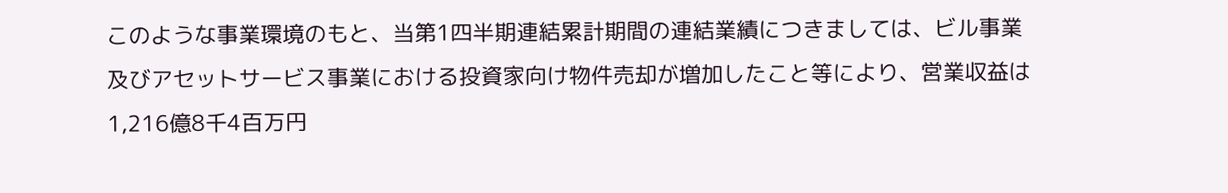このような事業環境のもと、当第1四半期連結累計期間の連結業績につきましては、ビル事業及びアセットサービス事業における投資家向け物件売却が増加したこと等により、営業収益は1,216億8千4百万円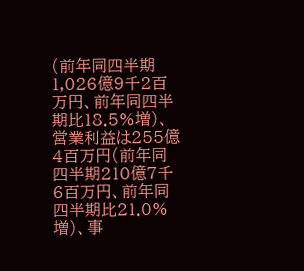(前年同四半期1,026億9千2百万円、前年同四半期比18.5%増)、営業利益は255億4百万円(前年同四半期210億7千6百万円、前年同四半期比21.0%増)、事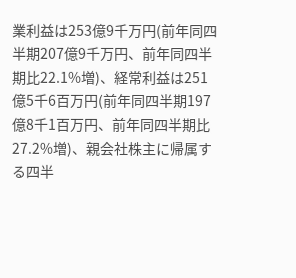業利益は253億9千万円(前年同四半期207億9千万円、前年同四半期比22.1%増)、経常利益は251億5千6百万円(前年同四半期197億8千1百万円、前年同四半期比27.2%増)、親会社株主に帰属する四半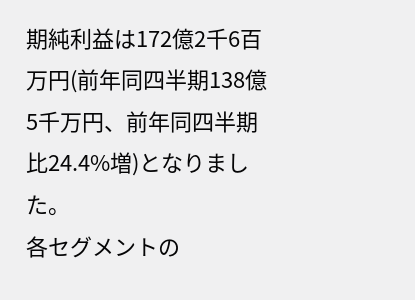期純利益は172億2千6百万円(前年同四半期138億5千万円、前年同四半期比24.4%増)となりました。
各セグメントの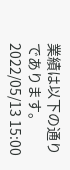業績は以下の通りであります。
2022/05/13 15:00